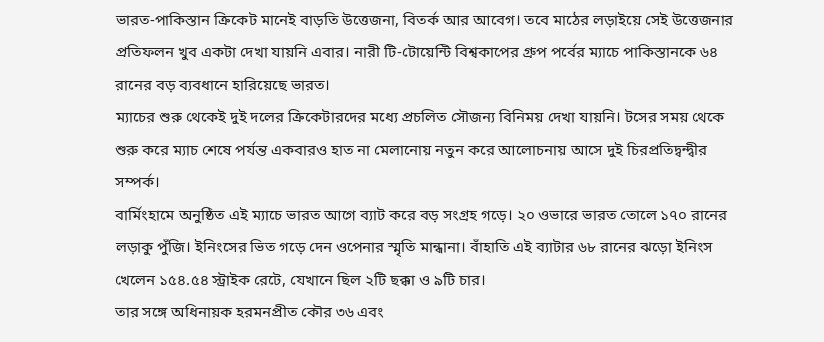ভারত-পাকিস্তান ক্রিকেট মানেই বাড়তি উত্তেজনা, বিতর্ক আর আবেগ। তবে মাঠের লড়াইয়ে সেই উত্তেজনার প্রতিফলন খুব একটা দেখা যায়নি এবার। নারী টি-টোয়েন্টি বিশ্বকাপের গ্রুপ পর্বের ম্যাচে পাকিস্তানকে ৬৪ রানের বড় ব্যবধানে হারিয়েছে ভারত।
ম্যাচের শুরু থেকেই দুই দলের ক্রিকেটারদের মধ্যে প্রচলিত সৌজন্য বিনিময় দেখা যায়নি। টসের সময় থেকে শুরু করে ম্যাচ শেষে পর্যন্ত একবারও হাত না মেলানোয় নতুন করে আলোচনায় আসে দুই চিরপ্রতিদ্বন্দ্বীর সম্পর্ক।
বার্মিংহামে অনুষ্ঠিত এই ম্যাচে ভারত আগে ব্যাট করে বড় সংগ্রহ গড়ে। ২০ ওভারে ভারত তোলে ১৭০ রানের লড়াকু পুঁজি। ইনিংসের ভিত গড়ে দেন ওপেনার স্মৃতি মান্ধানা। বাঁহাতি এই ব্যাটার ৬৮ রানের ঝড়ো ইনিংস খেলেন ১৫৪.৫৪ স্ট্রাইক রেটে, যেখানে ছিল ২টি ছক্কা ও ৯টি চার।
তার সঙ্গে অধিনায়ক হরমনপ্রীত কৌর ৩৬ এবং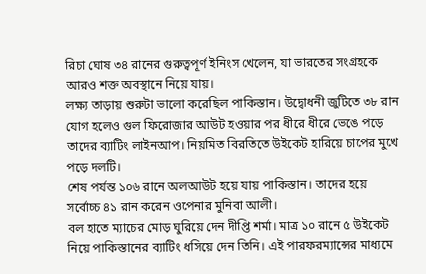রিচা ঘোষ ৩৪ রানের গুরুত্বপূর্ণ ইনিংস খেলেন, যা ভারতের সংগ্রহকে আরও শক্ত অবস্থানে নিয়ে যায়।
লক্ষ্য তাড়ায় শুরুটা ভালো করেছিল পাকিস্তান। উদ্বোধনী জুটিতে ৩৮ রান যোগ হলেও গুল ফিরোজার আউট হওয়ার পর ধীরে ধীরে ভেঙে পড়ে তাদের ব্যাটিং লাইনআপ। নিয়মিত বিরতিতে উইকেট হারিয়ে চাপের মুখে পড়ে দলটি।
শেষ পর্যন্ত ১০৬ রানে অলআউট হয়ে যায় পাকিস্তান। তাদের হয়ে সর্বোচ্চ ৪১ রান করেন ওপেনার মুনিবা আলী।
বল হাতে ম্যাচের মোড় ঘুরিয়ে দেন দীপ্তি শর্মা। মাত্র ১০ রানে ৫ উইকেট নিয়ে পাকিস্তানের ব্যাটিং ধসিয়ে দেন তিনি। এই পারফরম্যান্সের মাধ্যমে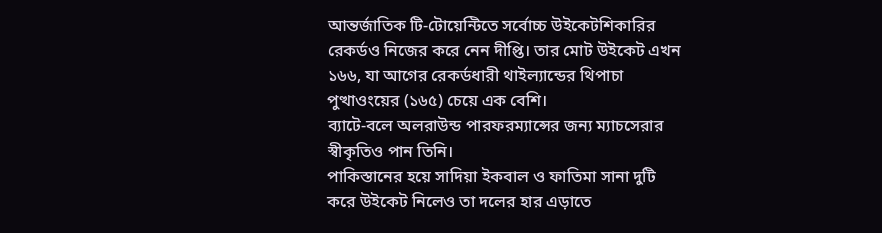আন্তর্জাতিক টি-টোয়েন্টিতে সর্বোচ্চ উইকেটশিকারির রেকর্ডও নিজের করে নেন দীপ্তি। তার মোট উইকেট এখন ১৬৬, যা আগের রেকর্ডধারী থাইল্যান্ডের থিপাচা পুত্থাওংয়ের (১৬৫) চেয়ে এক বেশি।
ব্যাটে-বলে অলরাউন্ড পারফরম্যান্সের জন্য ম্যাচসেরার স্বীকৃতিও পান তিনি।
পাকিস্তানের হয়ে সাদিয়া ইকবাল ও ফাতিমা সানা দুটি করে উইকেট নিলেও তা দলের হার এড়াতে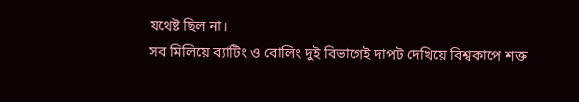যথেষ্ট ছিল না।
সব মিলিয়ে ব্যাটিং ও বোলিং দুই বিভাগেই দাপট দেখিয়ে বিশ্বকাপে শক্ত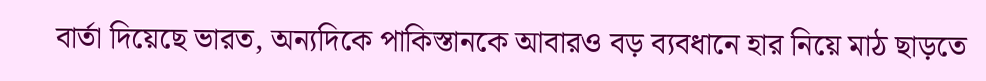বার্তা দিয়েছে ভারত, অন্যদিকে পাকিস্তানকে আবারও বড় ব্যবধানে হার নিয়ে মাঠ ছাড়তে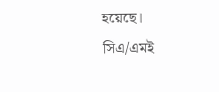হয়েছে।
সিএ/এমই